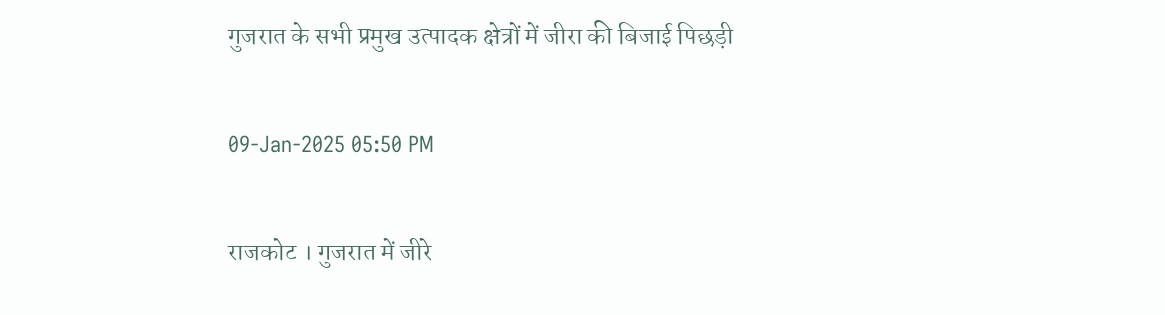गुजरात के सभी प्रमुख उत्पादक क्षेत्रों में जीरा की बिजाई पिछड़ी

09-Jan-2025 05:50 PM

राजकोट । गुजरात में जीरे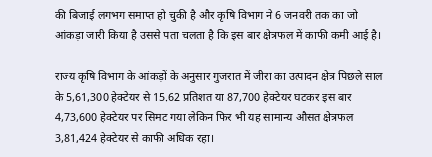की बिजाई लगभग समाप्त हो चुकी है और कृषि विभाग ने 6 जनवरी तक का जो आंकड़ा जारी किया है उससे पता चलता है कि इस बार क्षेत्रफल में काफी कमी आई है।

राज्य कृषि विभाग के आंकड़ों के अनुसार गुजरात में जीरा का उत्पादन क्षेत्र पिछले साल के 5,61,300 हेक्टेयर से 15.62 प्रतिशत या 87,700 हेक्टेयर घटकर इस बार 4,73,600 हेक्टेयर पर सिमट गया लेकिन फिर भी यह सामान्य औसत क्षेत्रफल 3,81,424 हेक्टेयर से काफी अधिक रहा।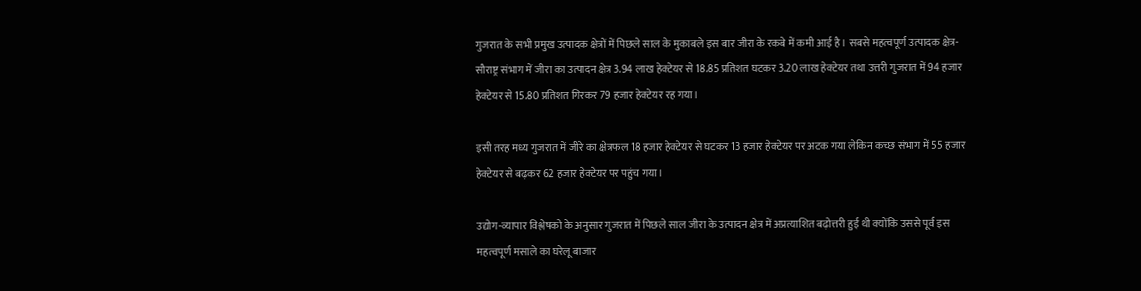गुजरात के सभी प्रमुख उत्पादक क्षेत्रों में पिछले साल के मुकाबले इस बार जीरा के रकबे में कमी आई है। सबसे महत्वपूर्ण उत्पादक क्षेत्र- सौराष्ट्र संभाग में जीरा का उत्पादन क्षेत्र 3.94 लाख हेक्टेयर से 18.85 प्रतिशत घटकर 3.20 लाख हेक्टेयर तथा उत्तरी गुजरात में 94 हजार हेक्टेयर से 15.80 प्रतिशत गिरकर 79 हजार हेक्टेयर रह गया।

इसी तरह मध्य गुजरात में जीरे का क्षेत्रफल 18 हजार हेक्टेयर से घटकर 13 हजार हेक्टेयर पर अटक गया लेकिन कच्छ संभाग में 55 हजार हेक्टेयर से बढ़कर 62 हजार हेक्टेयर पर पहुंच गया।

उद्योग-व्यापार विश्लेषको के अनुसार गुजरात में पिछले साल जीरा के उत्पादन क्षेत्र में अप्रत्याशित बढ़ोत्तरी हुई थी क्योंकि उससे पूर्व इस महत्वपूर्ण मसाले का घरेलू बाजार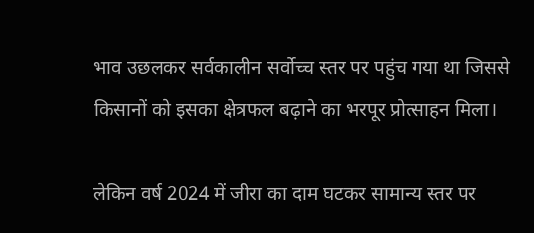भाव उछलकर सर्वकालीन सर्वोच्च स्तर पर पहुंच गया था जिससे किसानों को इसका क्षेत्रफल बढ़ाने का भरपूर प्रोत्साहन मिला।

लेकिन वर्ष 2024 में जीरा का दाम घटकर सामान्य स्तर पर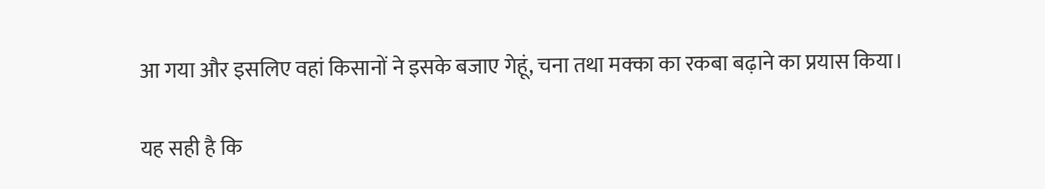आ गया और इसलिए वहां किसानों ने इसके बजाए गेहूं, चना तथा मक्का का रकबा बढ़ाने का प्रयास किया।

यह सही है कि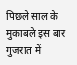पिछले साल के मुकाबले इस बार गुजरात में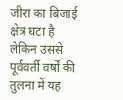जीरा का बिजाई क्षेत्र घटा है लेकिन उससे पूर्ववर्ती वर्षों की तुलना में यह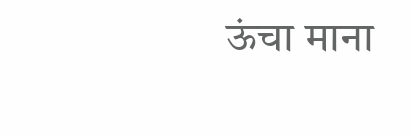ऊंचा माना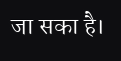जा सका है।